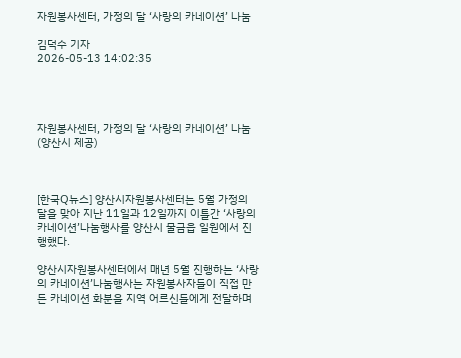자원봉사센터, 가정의 달 ‘사랑의 카네이션’ 나눔

김덕수 기자
2026-05-13 14:02:35




자원봉사센터, 가정의 달 ‘사랑의 카네이션’ 나눔 (양산시 제공)



[한국Q뉴스] 양산시자원봉사센터는 5월 가정의 달을 맞아 지난 11일과 12일까지 이틀간 ‘사랑의 카네이션’나눔행사를 양산시 물금읍 일원에서 진행했다.

양산시자원봉사센터에서 매년 5월 진행하는 ‘사랑의 카네이션’나눔행사는 자원봉사자들이 직접 만든 카네이션 화분을 지역 어르신들에게 전달하며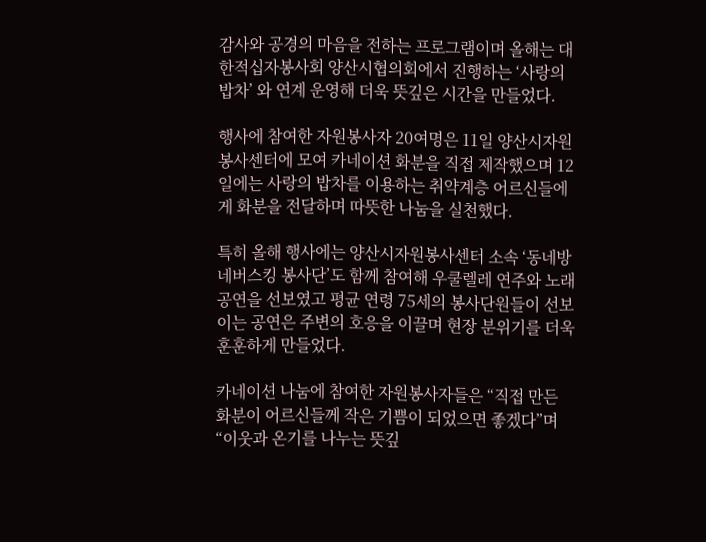감사와 공경의 마음을 전하는 프로그램이며 올해는 대한적십자봉사회 양산시협의회에서 진행하는 ‘사랑의 밥차’ 와 연계 운영해 더욱 뜻깊은 시간을 만들었다.

행사에 참여한 자원봉사자 20여명은 11일 양산시자원봉사센터에 모여 카네이션 화분을 직접 제작했으며 12일에는 사랑의 밥차를 이용하는 취약계층 어르신들에게 화분을 전달하며 따뜻한 나눔을 실천했다.

특히 올해 행사에는 양산시자원봉사센터 소속 ‘동네방네버스킹 봉사단’도 함께 참여해 우쿨렐레 연주와 노래 공연을 선보였고 평균 연령 75세의 봉사단원들이 선보이는 공연은 주변의 호응을 이끌며 현장 분위기를 더욱 훈훈하게 만들었다.

카네이션 나눔에 참여한 자원봉사자들은 “직접 만든 화분이 어르신들께 작은 기쁨이 되었으면 좋겠다”며 “이웃과 온기를 나누는 뜻깊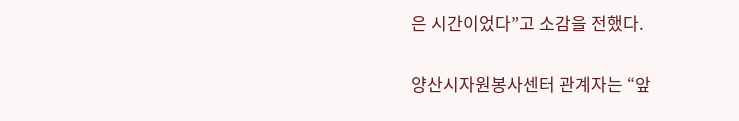은 시간이었다”고 소감을 전했다.

양산시자원봉사센터 관계자는 “앞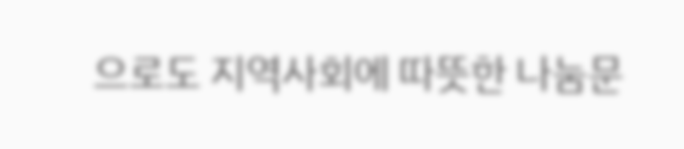으로도 지역사회에 따뜻한 나눔문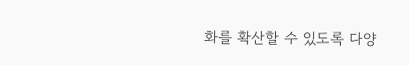화를 확산할 수 있도록 다양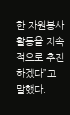한 자원봉사 활동을 지속적으로 추진하겠다”고 말했다.